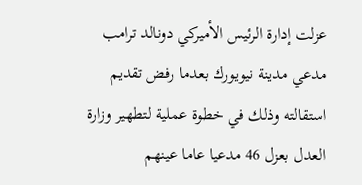عزلت إدارة الرئيس الأميركي دونالد ترامب مدعي مدينة نيويورك بعدما رفض تقديم استقالته وذلك في خطوة عملية لتطهير وزارة العدل بعزل 46 مدعيا عاما عينهم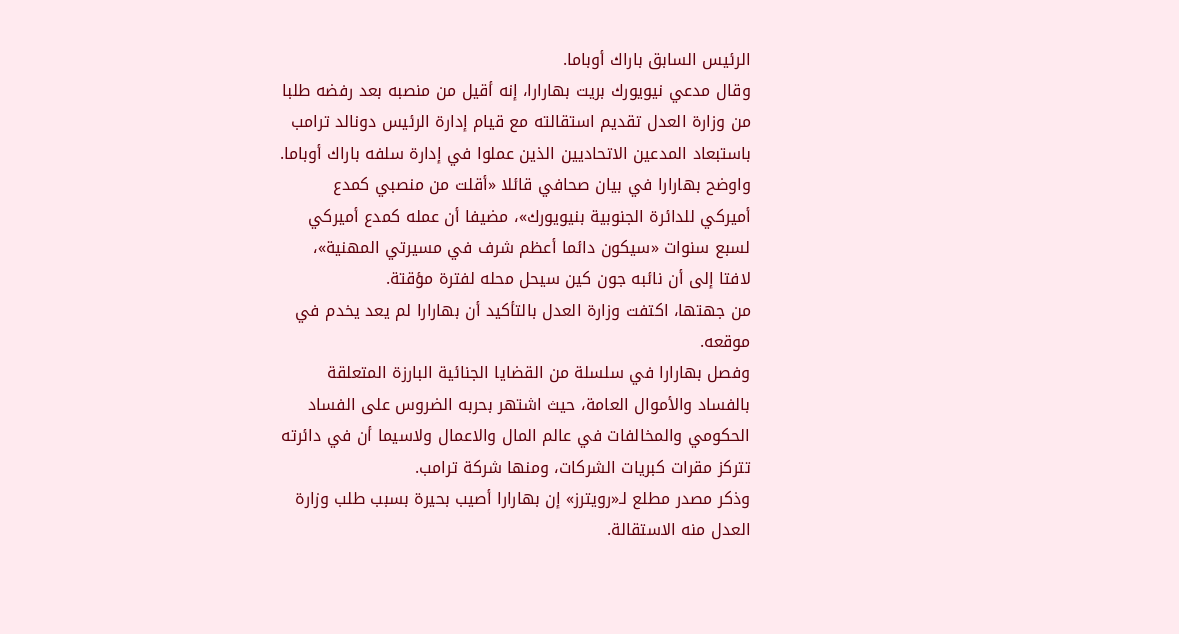الرئيس السابق باراك أوباما.
وقال مدعي نيويورك بريت بهارارا، إنه أقيل من منصبه بعد رفضه طلبا من وزارة العدل تقديم استقالته مع قيام إدارة الرئيس دونالد ترامب باستبعاد المدعين الاتحاديين الذين عملوا في إدارة سلفه باراك أوباما.
واوضح بهارارا في بيان صحافي قائلا «أقلت من منصبي كمدع أميركي للدائرة الجنوبية بنيويورك»، مضيفا أن عمله كمدع أميركي لسبع سنوات «سيكون دائما أعظم شرف في مسيرتي المهنية»، لافتا إلى أن نائبه جون كين سيحل محله لفترة مؤقتة.
من جهتها، اكتفت وزارة العدل بالتأكيد أن بهارارا لم يعد يخدم في موقعه.
وفصل بهارارا في سلسلة من القضايا الجنائية البارزة المتعلقة بالفساد والأموال العامة، حيث اشتهر بحربه الضروس على الفساد الحكومي والمخالفات في عالم المال والاعمال ولاسيما أن في دائرته تتركز مقرات كبريات الشركات، ومنها شركة ترامب.
وذكر مصدر مطلع لـ«رويترز» إن بهارارا أصيب بحيرة بسبب طلب وزارة العدل منه الاستقالة.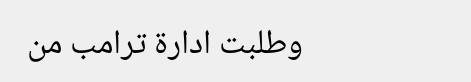وطلبت ادارة ترامب من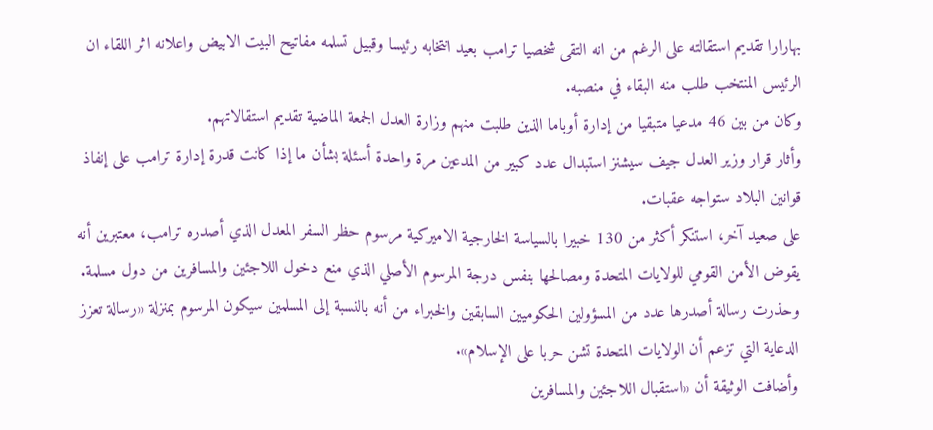بهارارا تقديم استقالته على الرغم من انه التقى شخصيا ترامب بعيد انتخابه رئيسا وقبيل تسلمه مفاتيح البيت الابيض واعلانه اثر اللقاء ان الرئيس المنتخب طلب منه البقاء في منصبه.
وكان من بين 46 مدعيا متبقيا من إدارة أوباما الذين طلبت منهم وزارة العدل الجمعة الماضية تقديم استقالاتهم.
وأثار قرار وزير العدل جيف سيشنز استبدال عدد كبير من المدعين مرة واحدة أسئلة بشأن ما إذا كانت قدرة إدارة ترامب على إنفاذ قوانين البلاد ستواجه عقبات.
على صعيد آخر، استنكر أكثر من 130 خبيرا بالسياسة الخارجية الاميركية مرسوم حظر السفر المعدل الذي أصدره ترامب، معتبرين أنه يقوض الأمن القومي للولايات المتحدة ومصالحها بنفس درجة المرسوم الأصلي الذي منع دخول اللاجئين والمسافرين من دول مسلمة.
وحذرت رسالة أصدرها عدد من المسؤولين الحكوميين السابقين والخبراء من أنه بالنسبة إلى المسلمين سيكون المرسوم بمنزلة «رسالة تعزز الدعاية التي تزعم أن الولايات المتحدة تشن حربا على الإسلام».
وأضافت الوثيقة أن «استقبال اللاجئين والمسافرين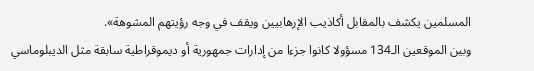المسلمين يكشف بالمقابل أكاذيب الإرهابيين ويقف في وجه رؤيتهم المشوهة».
وبين الموقعين الـ134 مسؤولا كانوا جزءا من إدارات جمهورية أو ديموقراطية سابقة مثل الديبلوماسي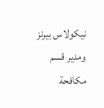نيكولاس بيرنز ومدير قسم مكافحة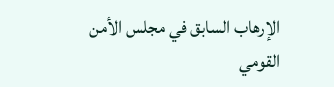الإرهاب السابق في مجلس الأمن القومي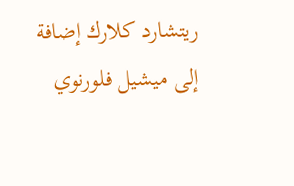ريتشارد كلارك إضافة إلى ميشيل فلورنوي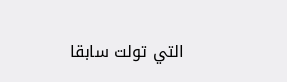التي تولت سابقا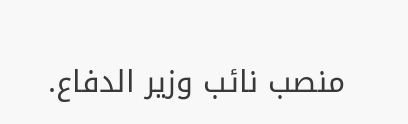منصب نائب وزير الدفاع.